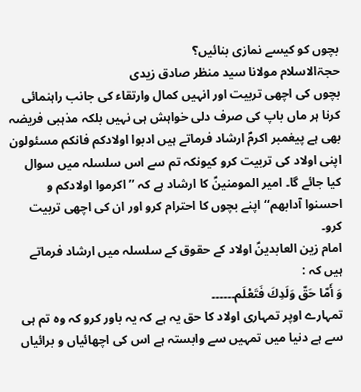بچوں کو کیسے نمازی بنائیں؟
حجۃالاسلام مولانا سید منظر صادق زیدی
بچوں کی اچھی تربیت اور انہیں کمال وارتقاء کی جانب راہنمائی کرنا ہر ماں باپ کی صرف دلی خواہش ہی نہیں بلکہ مذہبی فریضہ بھی ہے پیغمبر اکرمؐ ارشاد فرماتے ہیں ادبوا اولادکم فانکم مسئولون اپنی اولاد کی تربیت کرو کیونکہ تم سے اس سلسلہ میں سوال کیا جائے گا۔ امیر المومنینؑ کا ارشاد ہے کہ ’’اکرموا اولادکم و احسنوا آدابھم‘‘اپنے بچوں کا احترام کرو اور ان کی اچھی تربیت کرو۔
امام زین العابدینؑ اولاد کے حقوق کے سلسلہ میں ارشاد فرماتے ہیں کہ :
وَ أَمّا حَقّ وَلَدِكَ فَتَعْلَم۔۔۔۔۔۔
تمہارے اوپر تمہاری اولاد کا حق یہ ہے کہ یہ باور کرو کہ وہ تم ہی سے ہے دنیا میں تمہیں سے وابستہ ہے اس کی اچھائیاں و برائیاں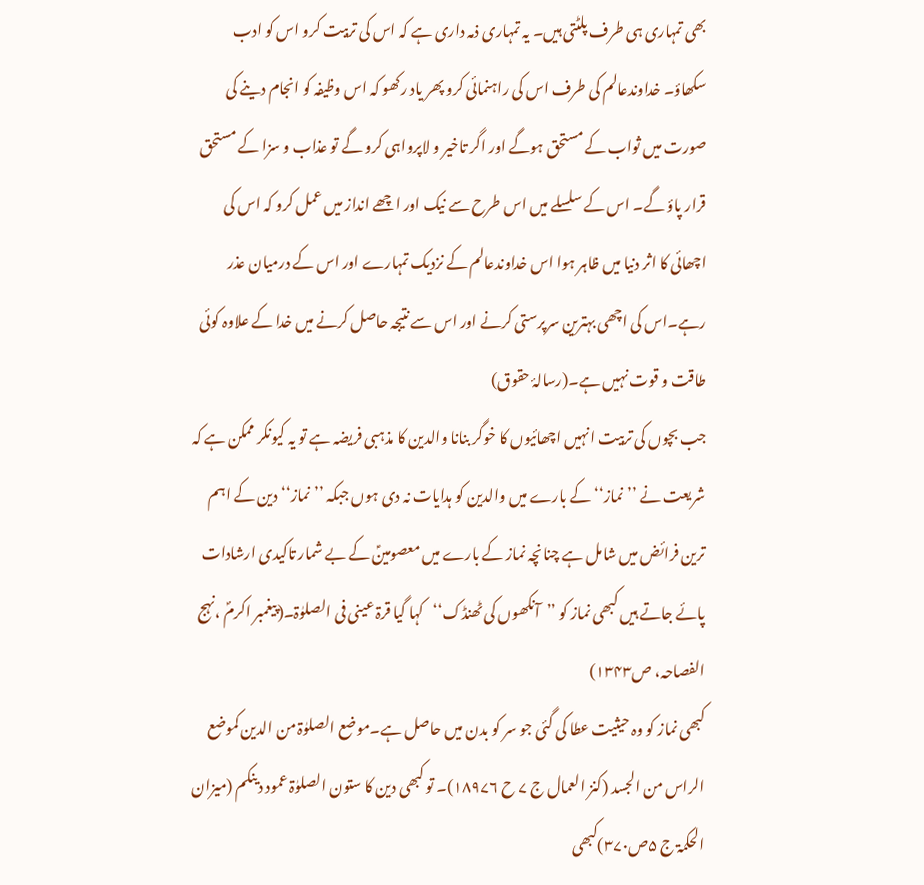بھی تمہاری ہی طرف پلٹتی ہیں۔ یہ تمہاری ذمہ داری ہے کہ اس کی تربیت کرو اس کو ادب سکھاؤ۔ خداوندعالم کی طرف اس کی راہنمائی کرو پھر یاد رکھو کہ اس وظیفہ کو انجام دینے کی صورت میں ثواب کے مستحق ہوگے اور اگر تاخیر و لاپرواہی کرو گے تو عذاب و سزا کے مستحق قرار پاؤ گے۔ اس کے سلسلے میں اس طرح سے نیک اور اچھے انداز میں عمل کرو کہ اس کی اچھائی کا اثر دنیا میں ظاہر ہوا اس خداوندعالم کے نزدیک تمہارے اور اس کے درمیان عذر رہے۔اس کی اچھی بہترین سرپرستی کرنے اور اس سے نتیجہ حاصل کرنے میں خدا کے علاوہ کوئی طاقت و قوت نہیں ہے۔(رسالۂ حقوق)
جب بچوں کی تربیت انہیں اچھائیوں کا خوگر بنانا والدین کا مذہبی فریضہ ہے تو یہ کیونکر ممکن ہے کہ شریعت نے ’’نماز‘‘کے بارے میں والدین کو ہدایات نہ دی ہوں جبکہ ’’نماز‘‘ دین کے اہم ترین فرائض میں شامل ہے چنانچہ نماز کے بارے میں معصومینؑ کے بے شمار تاکیدی ارشادات پائے جاتے ہیں کبھی نماز کو ’’آنکھوں کی ٹھنڈک‘‘کہا گیا قرۃ عینی فی الصلوٰۃ۔(پیغمبر اکرمؐ ،نہج الفصاحہ، ص۱۳۴۳)
کبھی نماز کو وہ حیثیت عطا کی گئی جو سر کو بدن میں حاصل ہے۔موضع الصلوٰۃ من الدین کموضع الراس من الجسد (کنز العمال ج ۷ ح ۱۸۹۷۶)۔ تو کبھی دین کا ستون الصلوٰۃ عمود دینکم (میزان الحکمۃ ج ۵ص۳۷۰)کبھی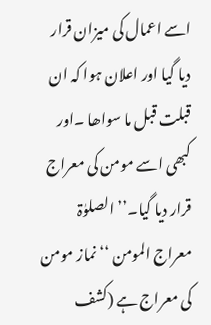اسے اعمال کی میزان قرار دیا گیا اور اعلان ہوا کہ ان قبلت قبل ما سواھا ۔اور کبھی اسے مومن کی معراج قرار دیا گیا۔’’ الصلوٰۃ معراج المومن ‘‘نماز مومن کی معراج ہے (کشف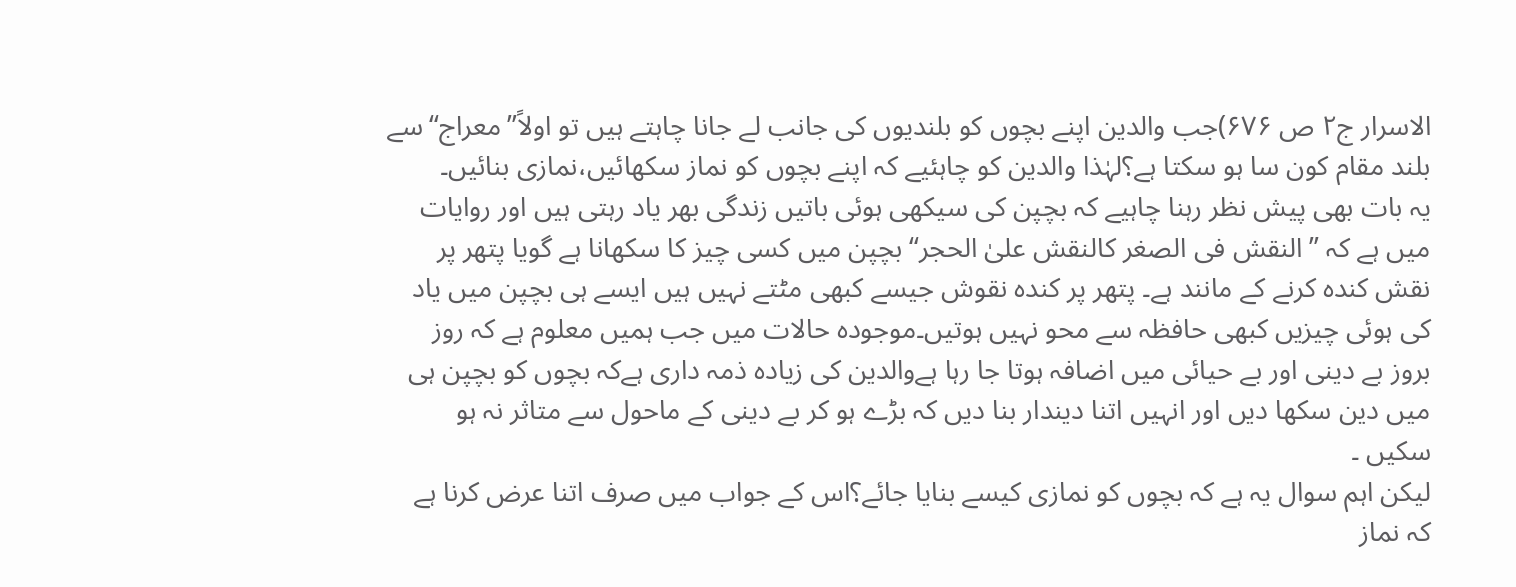الاسرار ج۲ ص ۶۷۶)جب والدین اپنے بچوں کو بلندیوں کی جانب لے جانا چاہتے ہیں تو اولاً’’معراج‘‘سے بلند مقام کون سا ہو سکتا ہے؟لہٰذا والدین کو چاہئیے کہ اپنے بچوں کو نماز سکھائیں،نمازی بنائیں۔
یہ بات بھی پیش نظر رہنا چاہیے کہ بچپن کی سیکھی ہوئی باتیں زندگی بھر یاد رہتی ہیں اور روایات میں ہے کہ ’’النقش فی الصغر کالنقش علیٰ الحجر‘‘بچپن میں کسی چیز کا سکھانا ہے گویا پتھر پر نقش کندہ کرنے کے مانند ہے۔ پتھر پر کندہ نقوش جیسے کبھی مٹتے نہیں ہیں ایسے ہی بچپن میں یاد کی ہوئی چیزیں کبھی حافظہ سے محو نہیں ہوتیں۔موجودہ حالات میں جب ہمیں معلوم ہے کہ روز بروز بے دینی اور بے حیائی میں اضافہ ہوتا جا رہا ہےوالدین کی زیادہ ذمہ داری ہےکہ بچوں کو بچپن ہی میں دین سکھا دیں اور انہیں اتنا دیندار بنا دیں کہ بڑے ہو کر بے دینی کے ماحول سے متاثر نہ ہو سکیں ۔
لیکن اہم سوال یہ ہے کہ بچوں کو نمازی کیسے بنایا جائے؟اس کے جواب میں صرف اتنا عرض کرنا ہے کہ نماز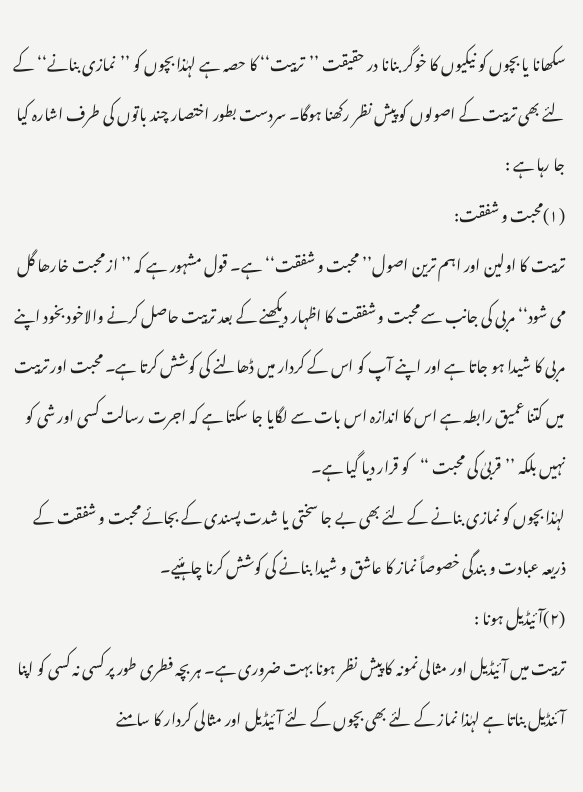سکھانا یا بچوں کو نیکیوں کا خوگر بنانا در حقیقت ’’تربیت‘‘ کا حصہ ہے لہٰذا بچوں کو ’’نمازی بنانے‘‘ کے لئے بھی تربیت کے اصولوں کو پیش نظر رکھنا ہوگا۔ سردست بطور اختصار چند باتوں کی طرف اشارہ کیا جا رہا ہے :
(۱)محبت و شفقت:
تربیت کا اولین اور اہم ترین اصول’’محبت و شفقت‘‘ہے۔ قول مشہور ہے کہ ’’از محبت خارھا گل می شود‘‘ مربی کی جانب سے محبت و شفقت کا اظہار دیکھنے کے بعد تربیت حاصل کرنے والاخود بخود اپنے مربی کا شیدا ہو جاتا ہے اور اپنے آپ کو اس کے کردار میں ڈھالنے کی کوشش کرتا ہے۔ محبت اور تربیت میں کتنا عمیق رابطہ ہے اس کا اندازہ اس بات سے لگایا جا سکتا ہے کہ اجرت رسالت کسی اور شی کو نہیں بلکہ ’’قربیٰ کی محبت ‘‘کو قرار دیا گیا ہے۔
لہٰذا بچوں کو نمازی بنانے کے لئے بھی بے جا سختی یا شدت پسندی کے بجائے محبت و شفقت کے ذریعہ عبادت و بندگی خصوصاً نماز کا عاشق و شیدا بنانے کی کوشش کرنا چاہئیے۔
(۲)آئیڈیل ہونا :
تربیت میں آئیڈیل اور مثالی نمونہ کا پیش نظر ہونا بہت ضروری ہے۔ ہر بچہ فطری طور پر کسی نہ کسی کو اپنا آئنڈیل بناتا ہے لہٰذا نماز کے لئے بھی بچوں کے لئے آئیڈیل اور مثالی کردار کا سامنے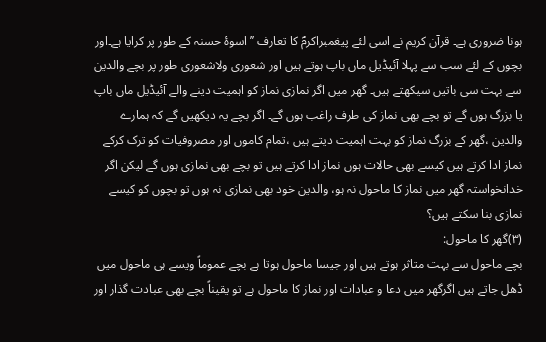ہونا ضروری ہے۔ قرآن کریم نے اسی لئے پیغمبراکرمؐ کا تعارف ’’اسوۂ حسنہ کے طور پر کرایا ہے۔اور بچوں کے لئے سب سے پہلا آئیڈیل ماں باپ ہوتے ہیں اور شعوری ولاشعوری طور پر بچے والدین سے بہت سی باتیں سیکھتے ہیں۔ گھر میں اگر نمازی نماز کو اہمیت دینے والے آئیڈیل ماں باپ یا بزرگ ہوں گے تو بچے بھی نماز کی طرف راغب ہوں گے۔ اگر بچے یہ دیکھیں گے کہ ہمارے والدین ،گھر کے بزرگ نماز کو بہت اہمیت دیتے ہیں ،تمام کاموں اور مصروفیات کو ترک کرکے نماز ادا کرتے ہیں کیسے بھی حالات ہوں نماز ادا کرتے ہیں تو بچے بھی نمازی ہوں گے لیکن اگر خدانخواستہ گھر میں نماز کا ماحول نہ ہو، والدین خود بھی نمازی نہ ہوں تو بچوں کو کیسے نمازی بنا سکتے ہیں؟
(۳)گھر کا ماحول:
بچے ماحول سے بہت متاثر ہوتے ہیں اور جیسا ماحول ہوتا ہے بچے عموماً ویسے ہی ماحول میں ڈھل جاتے ہیں اگرگھر میں دعا و عبادات اور نماز کا ماحول ہے تو یقیناً بچے بھی عبادت گذار اور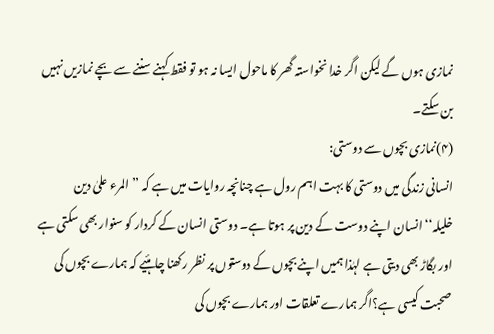نمازی ہوں گے لیکن اگر خدا نخواستہ گھر کا ماحول ایسا نہ ہو تو فقط کہنے سننے سے بچے نمازیں نہیں بن سکتے۔
(۴)نمازی بچوں سے دوستی:
انسانی زندگی میں دوستی کا بہت اہم رول ہے چنانچہ روایات میں ہے کہ ’’المرء علیٰ دین خلیلہ‘‘انسان اپنے دوست کے دین پر ہوتا ہے۔ دوستی انسان کے کردار کو سنوار بھی سکتی ہے اور بگاڑ بھی دیتی ہے لہٰذا ہمیں اپنے بچوں کے دوستوں پر نظر رکھنا چاہئیے کہ ہمارے بچوں کی صحبت کیسی ہے؟اگر ہمارے تعلقات اور ہمارے بچوں کی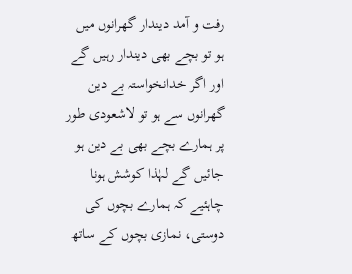رفت و آمد دیندار گھرانوں میں ہو تو بچے بھی دیندار رہیں گے اور اگر خدانخواستہ بے دین گھرانوں سے ہو تو لاشعودی طور پر ہمارے بچے بھی بے دین ہو جائیں گے لہٰذا کوشش ہونا چاہئیے کہ ہمارے بچوں کی دوستی، نمازی بچوں کے ساتھ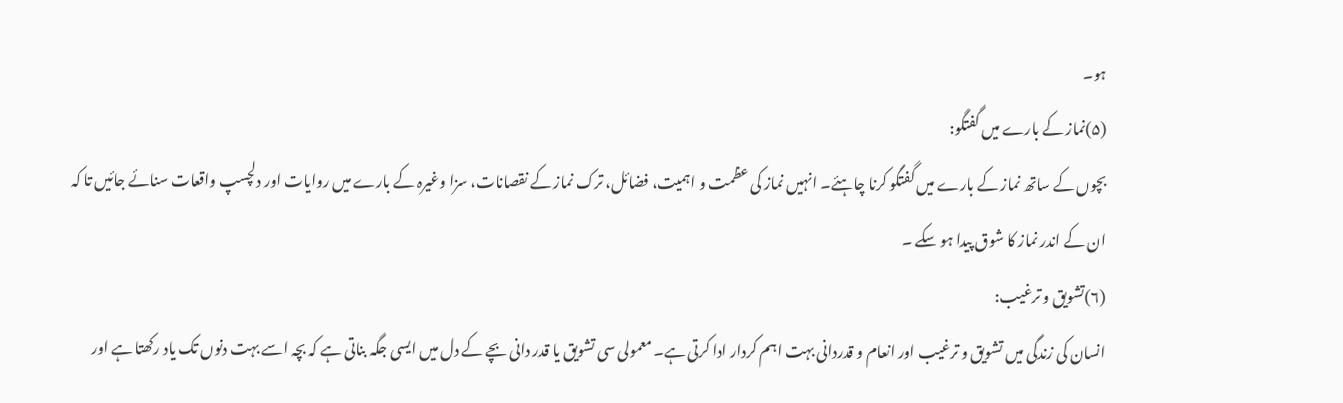ہو۔
(۵)نماز کے بارے میں گفتگو:
بچوں کے ساتھ نماز کے بارے میں گفتگو کرنا چاہئے۔ انہیں نماز کی عظمت و اہمیت، فضائل، ترک نماز کے نقصانات، سزا وغیرہ کے بارے میں روایات اور دلچسپ واقعات سنائے جائیں تا کہ ان کے اندر نماز کا شوق پیدا ہو سکے ۔
(۶)تشویق و ترغیب:
انسان کی زندگی میں تشویق و ترغیب اور انعام و قدردانی بہت اہم کردار ادا کرتی ہے۔ معمولی سی تشویق یا قدر دانی بچے کے دل میں ایسی جگہ بناتی ہے کہ بچہ اسے بہت دنوں تک یاد رکھتا ہے اور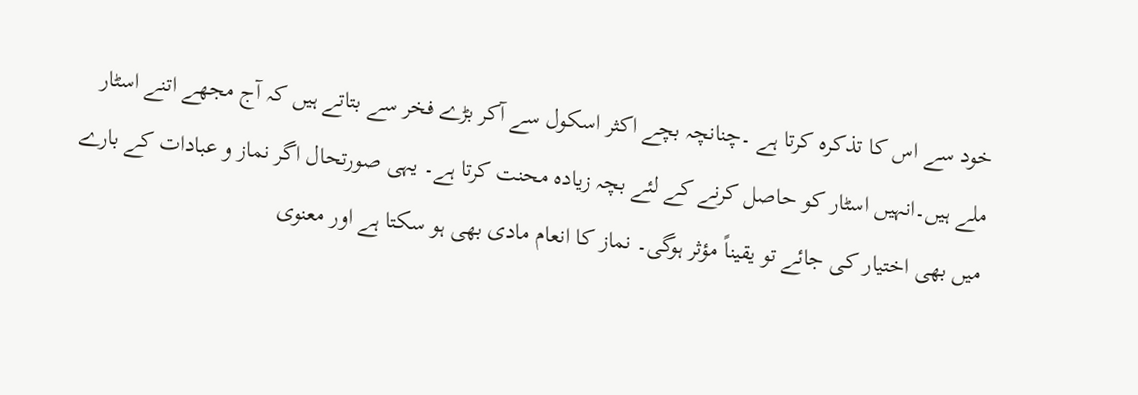خود سے اس کا تذکرہ کرتا ہے ۔چنانچہ بچے اکثر اسکول سے آکر بڑے فخر سے بتاتے ہیں کہ آج مجھے اتنے اسٹار ملے ہیں۔انہیں اسٹار کو حاصل کرنے کے لئے بچہ زیادہ محنت کرتا ہے۔ یہی صورتحال اگر نماز و عبادات کے بارے میں بھی اختیار کی جائے تو یقیناً مؤثر ہوگی۔ نماز کا انعام مادی بھی ہو سکتا ہے اور معنوی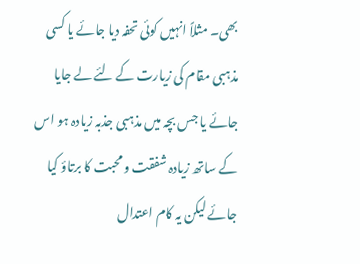بھی۔ مثلاً انہیں کوئی تحفہ دیا جائے یا کسی مذہبی مقام کی زیارت کے لئے لے جایا جائے یا جس بچہ میں مذہبی جذبہ زیادہ ہو اس کے ساتھ زیادہ شفقت و محبت کا برتاؤ کیا جائے لیکن یہ کام اعتدال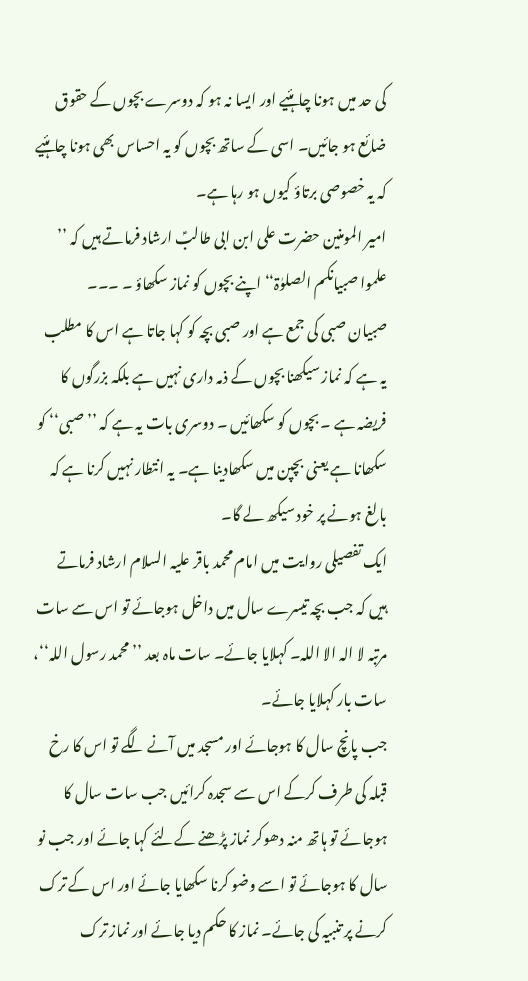کی حد میں ہونا چاہئیے اور ایسا نہ ہو کہ دوسرے بچوں کے حقوق ضائع ہو جائیں۔ اسی کے ساتھ بچوں کو یہ احساس بھی ہونا چاہئیے کہ یہ خصوصی برتاؤ کیوں ہو رہا ہے۔
امیر المومنین حضرت علی ابن ابی طالبؑ ارشاد فرماتے ہیں کہ ’’ علموا صبیانکم الصلوٰۃ‘‘ اپنے بچوں کو نماز سکھاؤ ۔ ۔۔۔
صبیان صبی کی جمع ہے اور صبی بچہ کو کہا جاتا ہے اس کا مطلب یہ ہے کہ نماز سیکھنا بچوں کے ذمہ داری نہیں ہے بلکہ بزرگوں کا فریضہ ہے ۔ بچوں کو سکھائیں ۔ دوسری بات یہ ہے کہ ’’ صبی‘‘ کو سکھانا ہے یعنی بچپن میں سکھادینا ہے۔ یہ انتطار نہیں کرنا ہے کہ بالغ ہونے پر خود سیکھ لے گا۔
ایک تفصیلی روایت میں امام محمد باقر علیہ السلام ارشاد فرماتے ہیں کہ جب بچہ تیسرے سال میں داخل ہوجائے تو اس سے سات مرتبہ لا الہ الا اللہ۔ کہلایا جائے۔ سات ماہ بعد ’’محمد رسول اللہ‘‘، سات بار کہلایا جائے۔
جب پانچ سال کا ہوجائے اور مسجد میں آنے لگے تو اس کا رخ قبلہ کی طرف کرکے اس سے سجدہ کرائیں جب سات سال کا ہوجائے تو ہاتھ منہ دھوکر نماز پڑھنے کےلئے کہا جائے اور جب نو سال کا ہوجائے تو اسے وضو کرنا سکھایا جائے اور اس کے ترک کرنے پر تنبیہ کی جائے۔ نماز کا حکم دیا جائے اور نماز ترک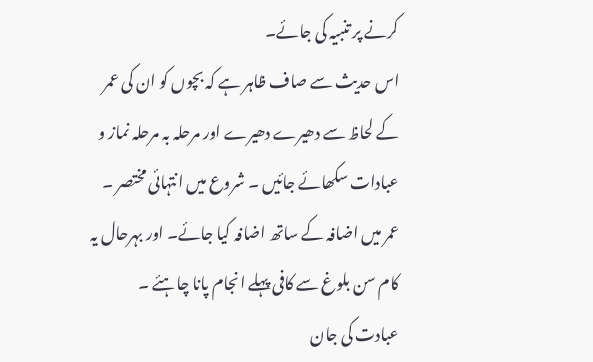کرنے پر تنبیہ کی جائے۔
اس حدیث سے صاف ظاہر ہے کہ بچوں کو ان کی عمر کے لحاظ سے دھیرے دھیرے اور مرحلہ بہ مرحلہ نماز و عبادات سکھائے جائیں ۔ شروع میں انتہائی مختصر ۔ عمر میں اضافہ کے ساتھ اضافہ کیا جائے۔ اور بہرحال یہ کام سن بلوغ سے کافی پہلے انجام پانا چاہئے ۔
عبادت کی جان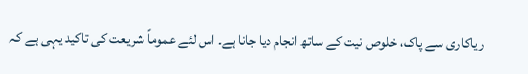ریاکاری سے پاک، خلوص نیت کے ساتھ انجام دیا جانا ہے۔ اس لئے عموماً شریعت کی تاکید یہی ہے کہ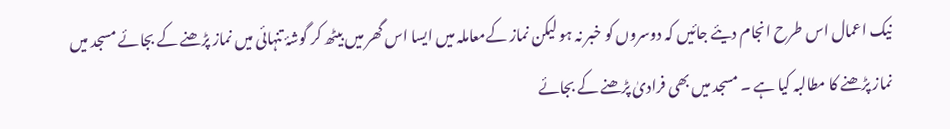نیک اعمال اس طرح انجام دیئے جائیں کہ دوسروں کو خبر نہ ہو لیکن نماز کےمعاملہ میں ایسا اس گھر میں بیٹھ کر گوشۂ تنہائی میں نماز پڑھنے کے بجائے مسجد میں نماز پڑھنے کا مطالبہ کیا ہے ۔ مسجد میں بھی فرادیٰ پڑھنے کے بجائے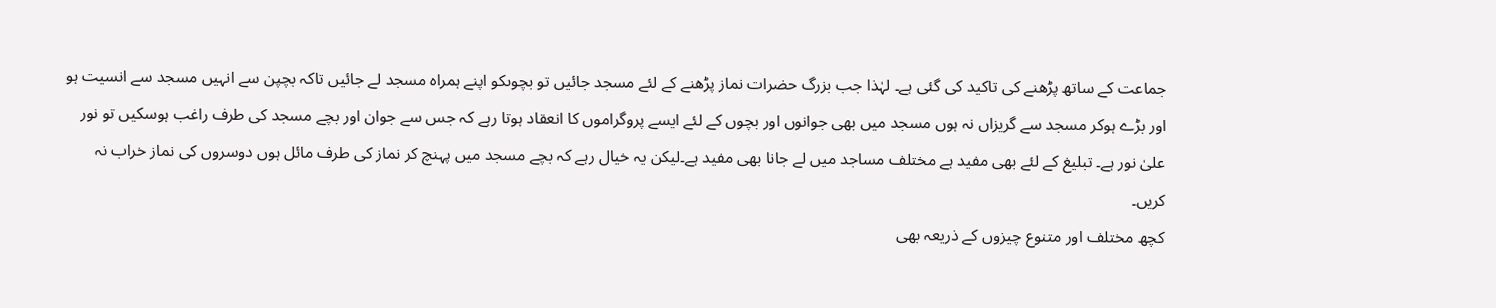جماعت کے ساتھ پڑھنے کی تاکید کی گئی ہے۔ لہٰذا جب بزرگ حضرات نماز پڑھنے کے لئے مسجد جائیں تو بچوںکو اپنے ہمراہ مسجد لے جائیں تاکہ بچپن سے انہیں مسجد سے انسیت ہو اور بڑے ہوکر مسجد سے گریزاں نہ ہوں مسجد میں بھی جوانوں اور بچوں کے لئے ایسے پروگراموں کا انعقاد ہوتا رہے کہ جس سے جوان اور بچے مسجد کی طرف راغب ہوسکیں تو نور علیٰ نور ہے۔ تبلیغ کے لئے بھی مفید ہے مختلف مساجد میں لے جانا بھی مفید ہے۔لیکن یہ خیال رہے کہ بچے مسجد میں پہنچ کر نماز کی طرف مائل ہوں دوسروں کی نماز خراب نہ کریں۔
کچھ مختلف اور متنوع چیزوں کے ذریعہ بھی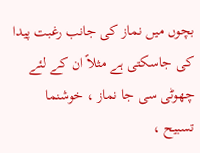بچوں میں نماز کی جانب رغبت پیدا کی جاسکتی ہے مثلاً ان کے لئے چھوٹی سی جا نماز ، خوشنما تسبیح ،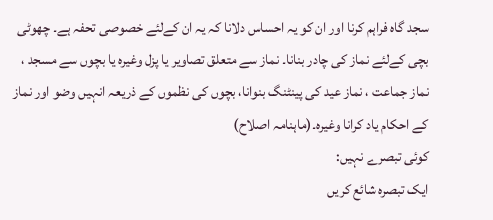سجد گاہ فراہم کرنا اور ان کو یہ احساس دلانا کہ یہ ان کےلئے خصوصی تحفہ ہے۔ چھوٹی بچی کےلئے نماز کی چادر بنانا۔ نماز سے متعلق تصاویر یا پزل وغیرہ یا بچوں سے مسجد ، نماز جماعت ، نماز عید کی پینٹنگ بنوانا، بچوں کی نظموں کے ذریعہ انہیں وضو اور نماز کے احکام یاد کرانا وغیرہ۔(ماہنامہ اصلاح)
کوئی تبصرے نہیں:
ایک تبصرہ شائع کریں